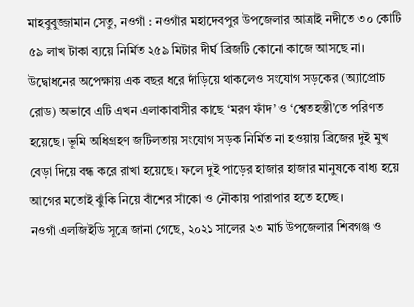মাহবুবুজ্জামান সেতু, নওগাঁ : নওগাঁর মহাদেবপুর উপজেলার আত্রাই নদীতে ৩০ কোটি ৫৯ লাখ টাকা ব্যয়ে নির্মিত ২৫৯ মিটার দীর্ঘ ব্রিজটি কোনো কাজে আসছে না। উদ্বোধনের অপেক্ষায় এক বছর ধরে দাঁড়িয়ে থাকলেও সংযোগ সড়কের (অ্যাপ্রোচ রোড) অভাবে এটি এখন এলাকাবাসীর কাছে ‘মরণ ফাঁদ’ ও ‘শ্বেতহস্তী’তে পরিণত হয়েছে। ভূমি অধিগ্রহণ জটিলতায় সংযোগ সড়ক নির্মিত না হওয়ায় ব্রিজের দুই মুখ বেড়া দিয়ে বন্ধ করে রাখা হয়েছে। ফলে দুই পাড়ের হাজার হাজার মানুষকে বাধ্য হয়ে আগের মতোই ঝুঁকি নিয়ে বাঁশের সাঁকো ও নৌকায় পারাপার হতে হচ্ছে।
নওগাঁ এলজিইডি সূত্রে জানা গেছে, ২০২১ সালের ২৩ মার্চ উপজেলার শিবগঞ্জ ও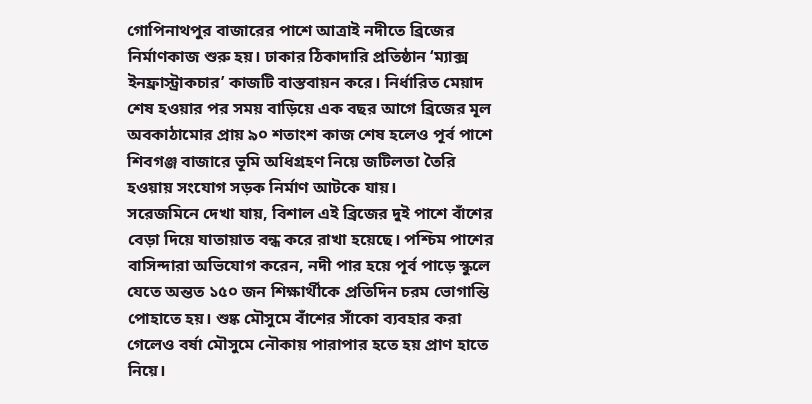গোপিনাথপুর বাজারের পাশে আত্রাই নদীতে ব্রিজের নির্মাণকাজ শুরু হয়। ঢাকার ঠিকাদারি প্রতিষ্ঠান ‘ম্যাক্স ইনফ্রাস্ট্রাকচার’ কাজটি বাস্তবায়ন করে। নির্ধারিত মেয়াদ শেষ হওয়ার পর সময় বাড়িয়ে এক বছর আগে ব্রিজের মূল অবকাঠামোর প্রায় ৯০ শতাংশ কাজ শেষ হলেও পূর্ব পাশে শিবগঞ্জ বাজারে ভূমি অধিগ্রহণ নিয়ে জটিলতা তৈরি হওয়ায় সংযোগ সড়ক নির্মাণ আটকে যায়।
সরেজমিনে দেখা যায়, বিশাল এই ব্রিজের দুই পাশে বাঁশের বেড়া দিয়ে যাতায়াত বন্ধ করে রাখা হয়েছে। পশ্চিম পাশের বাসিন্দারা অভিযোগ করেন, নদী পার হয়ে পূর্ব পাড়ে স্কুলে যেতে অন্তত ১৫০ জন শিক্ষার্থীকে প্রতিদিন চরম ভোগান্তি পোহাতে হয়। শুষ্ক মৌসুমে বাঁশের সাঁকো ব্যবহার করা গেলেও বর্ষা মৌসুমে নৌকায় পারাপার হতে হয় প্রাণ হাতে নিয়ে।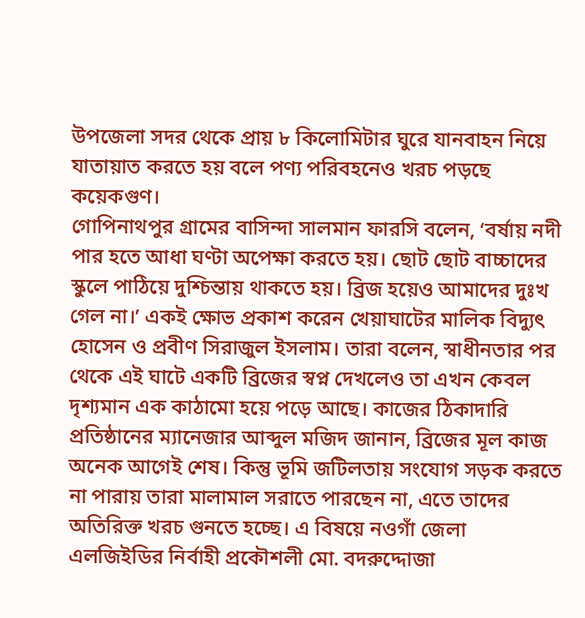উপজেলা সদর থেকে প্রায় ৮ কিলোমিটার ঘুরে যানবাহন নিয়ে যাতায়াত করতে হয় বলে পণ্য পরিবহনেও খরচ পড়ছে কয়েকগুণ।
গোপিনাথপুর গ্রামের বাসিন্দা সালমান ফারসি বলেন, ‘বর্ষায় নদী পার হতে আধা ঘণ্টা অপেক্ষা করতে হয়। ছোট ছোট বাচ্চাদের স্কুলে পাঠিয়ে দুশ্চিন্তায় থাকতে হয়। ব্রিজ হয়েও আমাদের দুঃখ গেল না।’ একই ক্ষোভ প্রকাশ করেন খেয়াঘাটের মালিক বিদ্যুৎ হোসেন ও প্রবীণ সিরাজুল ইসলাম। তারা বলেন, স্বাধীনতার পর থেকে এই ঘাটে একটি ব্রিজের স্বপ্ন দেখলেও তা এখন কেবল দৃশ্যমান এক কাঠামো হয়ে পড়ে আছে। কাজের ঠিকাদারি প্রতিষ্ঠানের ম্যানেজার আব্দুল মজিদ জানান, ব্রিজের মূল কাজ অনেক আগেই শেষ। কিন্তু ভূমি জটিলতায় সংযোগ সড়ক করতে না পারায় তারা মালামাল সরাতে পারছেন না, এতে তাদের অতিরিক্ত খরচ গুনতে হচ্ছে। এ বিষয়ে নওগাঁ জেলা এলজিইডির নির্বাহী প্রকৌশলী মো. বদরুদ্দোজা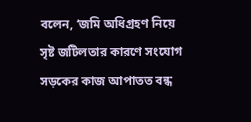বলেন, ‘জমি অধিগ্রহণ নিয়ে সৃষ্ট জটিলতার কারণে সংযোগ সড়কের কাজ আপাতত বন্ধ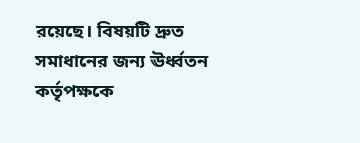রয়েছে। বিষয়টি দ্রুত সমাধানের জন্য ঊর্ধ্বতন কর্তৃপক্ষকে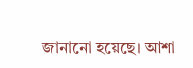জানানো হয়েছে। আশা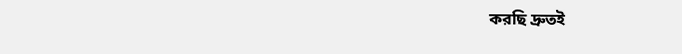করছি দ্রুতই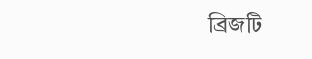ব্রিজটি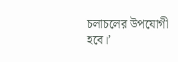চলাচলের উপযোগী হবে।’